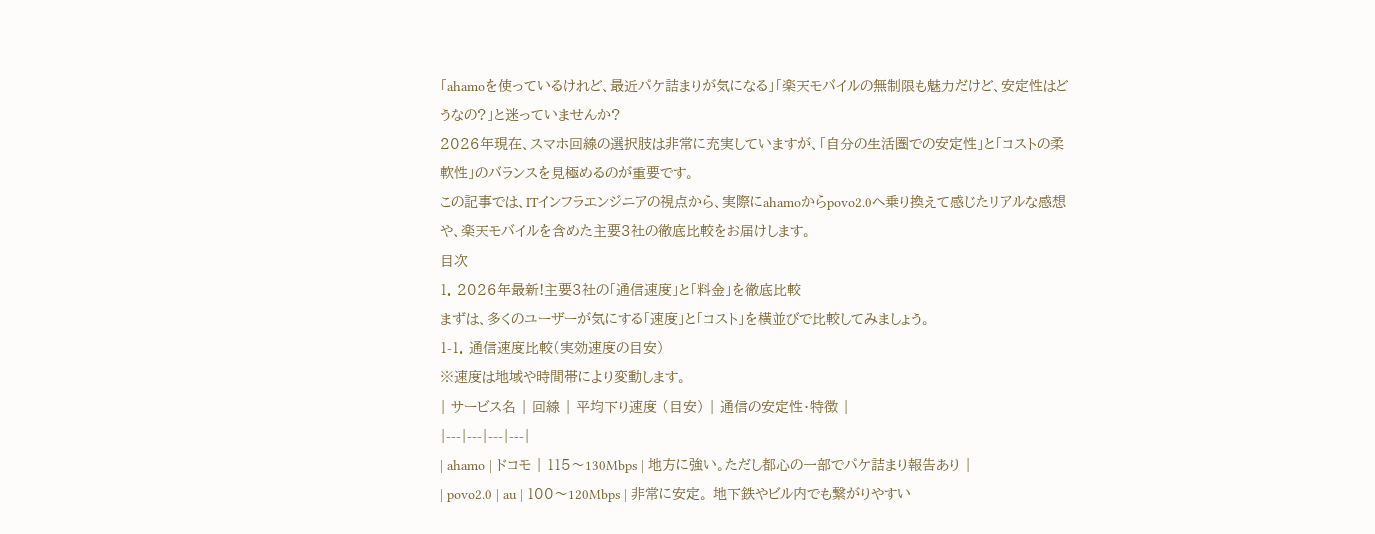「ahamoを使っているけれど、最近パケ詰まりが気になる」「楽天モバイルの無制限も魅力だけど、安定性はどうなの?」と迷っていませんか?
2026年現在、スマホ回線の選択肢は非常に充実していますが、「自分の生活圏での安定性」と「コストの柔軟性」のバランスを見極めるのが重要です。
この記事では、ITインフラエンジニアの視点から、実際にahamoからpovo2.0へ乗り換えて感じたリアルな感想や、楽天モバイルを含めた主要3社の徹底比較をお届けします。
目次
1. 2026年最新!主要3社の「通信速度」と「料金」を徹底比較
まずは、多くのユーザーが気にする「速度」と「コスト」を横並びで比較してみましょう。
1-1. 通信速度比較(実効速度の目安)
※速度は地域や時間帯により変動します。
| サービス名 | 回線 | 平均下り速度 (目安) | 通信の安定性・特徴 |
|---|---|---|---|
| ahamo | ドコモ | 115〜130Mbps | 地方に強い。ただし都心の一部でパケ詰まり報告あり |
| povo2.0 | au | 100〜120Mbps | 非常に安定。 地下鉄やビル内でも繋がりやすい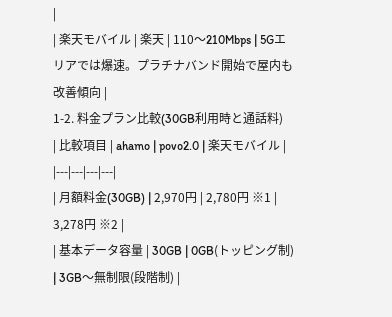|
| 楽天モバイル | 楽天 | 110〜210Mbps | 5Gエリアでは爆速。プラチナバンド開始で屋内も改善傾向 |
1-2. 料金プラン比較(30GB利用時と通話料)
| 比較項目 | ahamo | povo2.0 | 楽天モバイル |
|---|---|---|---|
| 月額料金(30GB) | 2,970円 | 2,780円 ※1 | 3,278円 ※2 |
| 基本データ容量 | 30GB | 0GB(トッピング制) | 3GB〜無制限(段階制) |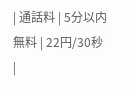| 通話料 | 5分以内無料 | 22円/30秒 |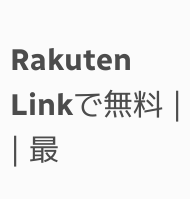Rakuten Linkで無料 |
| 最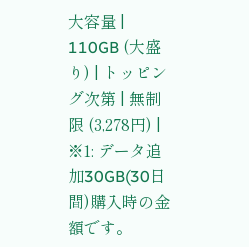大容量 | 110GB (大盛り) | トッピング次第 | 無制限 (3,278円) |
※1: データ追加30GB(30日間)購入時の金額です。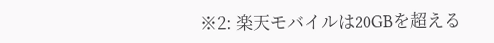※2: 楽天モバイルは20GBを超える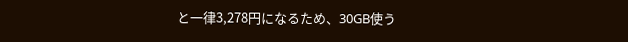と一律3,278円になるため、30GB使う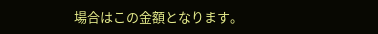場合はこの金額となります。